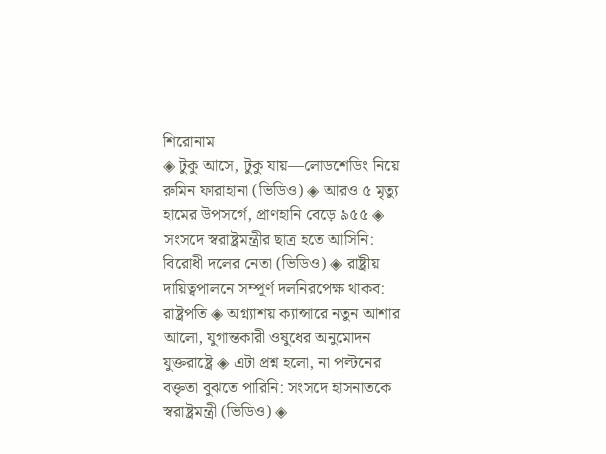শিরোনাম
◈ টুকু আসে, টুকু যায়—লোডশেডিং নিয়ে রুমিন ফারাহানা (ভিডিও) ◈ আরও ৫ মৃত্যু হামের উপসর্গে, প্রাণহানি বেড়ে ৯৫৫ ◈ সংসদে স্বরাষ্ট্রমন্ত্রীর ছাত্র হতে আসিনি: বিরোধী দলের নেতা (ভিডিও) ◈ রাষ্ট্রীয় দায়িত্বপালনে সম্পূর্ণ দলনিরপেক্ষ থাকব: রাষ্ট্রপতি ◈ অগ্ন্যাশয় ক্যান্সারে নতুন আশার আলো, যুগান্তকারী ওষুধের অনুমোদন যুক্তরাষ্ট্রে ◈ এটা প্রশ্ন হলো, না পল্টনের বক্তৃতা বুঝতে পারিনি: সংসদে হাসনাতকে স্বরাষ্ট্রমন্ত্রী (ভিডিও) ◈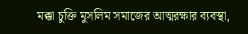মক্কা চুক্তি মুসলিম সমাজের আত্মরক্ষার ব্যবস্থা,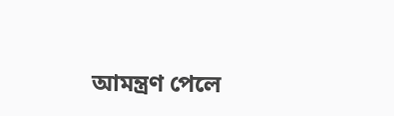আমন্ত্রণ পেলে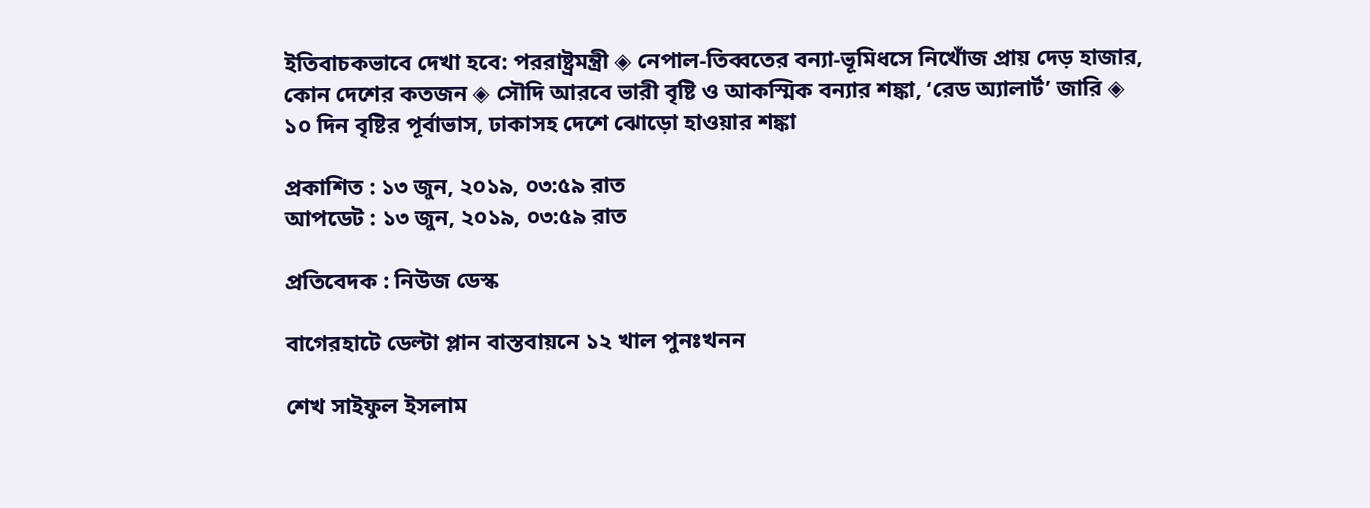ইতিবাচকভাবে দেখা হবে: পররাষ্ট্রমন্ত্রী ◈ নেপাল-তিব্বতের বন্যা-ভূমিধসে নিখোঁজ প্রায় দেড় হাজার, কোন দেশের কতজন ◈ সৌদি আরবে ভারী বৃষ্টি ও আকস্মিক বন্যার শঙ্কা, ‘রেড অ্যালার্ট’ জারি ◈ ১০ দিন বৃষ্টির পূর্বাভাস, ঢাকাসহ দেশে ঝোড়ো হাওয়ার শঙ্কা

প্রকাশিত : ১৩ জুন, ২০১৯, ০৩:৫৯ রাত
আপডেট : ১৩ জুন, ২০১৯, ০৩:৫৯ রাত

প্রতিবেদক : নিউজ ডেস্ক

বাগেরহাটে ডেল্টা প্লান বাস্তবায়নে ১২ খাল পুনঃখনন

শেখ সাইফুল ইসলাম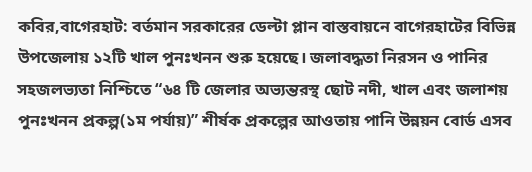কবির,বাগেরহাট: বর্তমান সরকারের ডেল্টা প্লান বাস্তবায়নে বাগেরহাটের বিভিন্ন উপজেলায় ১২টি খাল পুনঃখনন শুরু হয়েছে। জলাবদ্ধতা নিরসন ও পানির সহজলভ্যতা নিশ্চিতে “৬৪ টি জেলার অভ্যন্তরস্থ ছোট নদী, খাল এবং জলাশয় পুনঃখনন প্রকল্প(১ম পর্যায়)” শীর্ষক প্রকল্পের আওতায় পানি উন্নয়ন বোর্ড এসব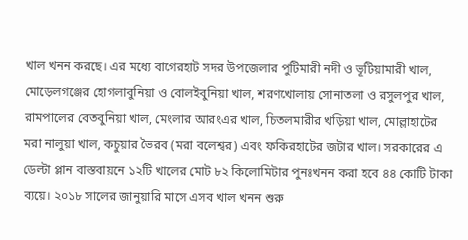খাল খনন করছে। এর মধ্যে বাগেরহাট সদর উপজেলার পুটিমারী নদী ও ভূটিয়ামারী খাল, মোড়েলগঞ্জের হোগলাবুনিয়া ও বোলইবুনিয়া খাল, শরণখোলায় সোনাতলা ও রসুলপুর খাল, রামপালের বেতবুনিয়া খাল, মেংলার আরংএর খাল, চিতলমারীর খড়িয়া খাল, মোল্লাহাটের মরা নালুয়া খাল, কচুয়ার ভৈরব (মরা বলেশ্বর) এবং ফকিরহাটের জটার খাল। সরকারের এ ডেল্টা প্লান বাস্তবায়নে ১২টি খালের মোট ৮২ কিলোমিটার পুনঃখনন করা হবে ৪৪ কোটি টাকা ব্যয়ে। ২০১৮ সালের জানুয়ারি মাসে এসব খাল খনন শুরু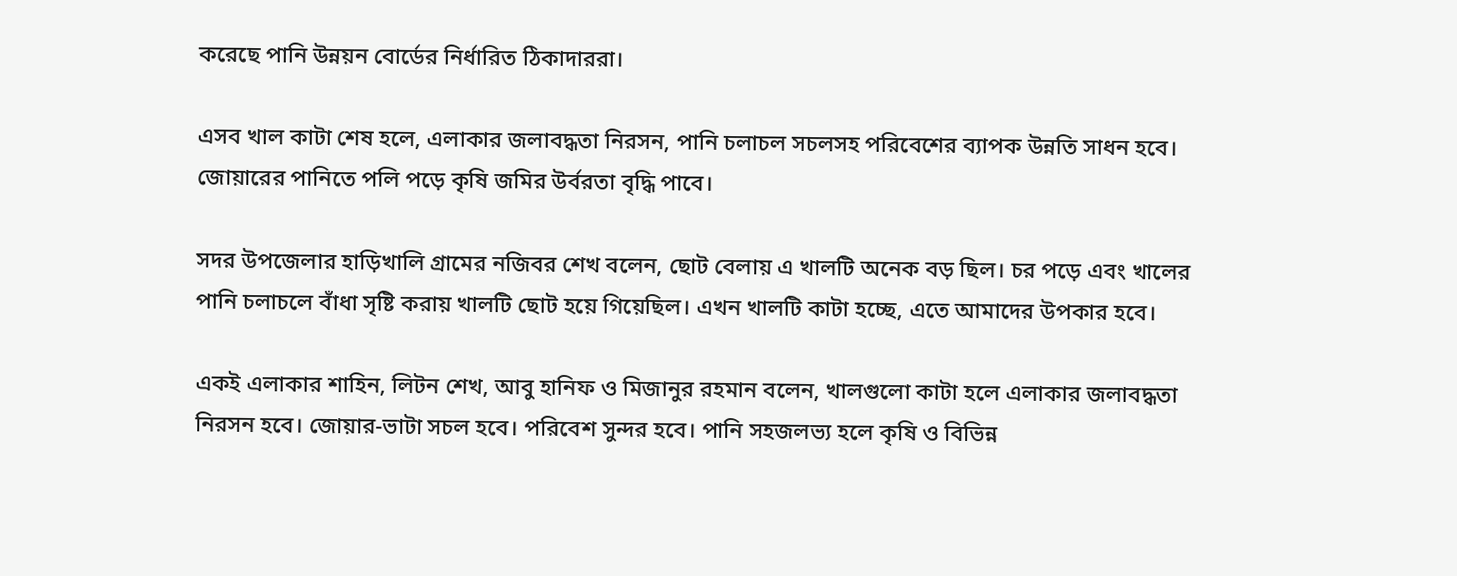করেছে পানি উন্নয়ন বোর্ডের নির্ধারিত ঠিকাদাররা।

এসব খাল কাটা শেষ হলে, এলাকার জলাবদ্ধতা নিরসন, পানি চলাচল সচলসহ পরিবেশের ব্যাপক উন্নতি সাধন হবে। জোয়ারের পানিতে পলি পড়ে কৃষি জমির উর্বরতা বৃদ্ধি পাবে।

সদর উপজেলার হাড়িখালি গ্রামের নজিবর শেখ বলেন, ছোট বেলায় এ খালটি অনেক বড় ছিল। চর পড়ে এবং খালের পানি চলাচলে বাঁধা সৃষ্টি করায় খালটি ছোট হয়ে গিয়েছিল। এখন খালটি কাটা হচ্ছে, এতে আমাদের উপকার হবে।

একই এলাকার শাহিন, লিটন শেখ, আবু হানিফ ও মিজানুর রহমান বলেন, খালগুলো কাটা হলে এলাকার জলাবদ্ধতা নিরসন হবে। জোয়ার-ভাটা সচল হবে। পরিবেশ সুন্দর হবে। পানি সহজলভ্য হলে কৃষি ও বিভিন্ন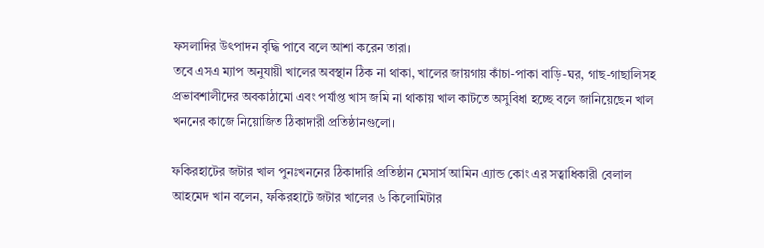ফসলাদির উৎপাদন বৃদ্ধি পাবে বলে আশা করেন তারা।
তবে এসএ ম্যাপ অনুযায়ী খালের অবস্থান ঠিক না থাকা, খালের জায়গায় কাঁচা-পাকা বাড়ি-ঘর, গাছ-গাছালিসহ প্রভাবশালীদের অবকাঠামো এবং পর্যাপ্ত খাস জমি না থাকায় খাল কাটতে অসুবিধা হচ্ছে বলে জানিয়েছেন খাল খননের কাজে নিয়োজিত ঠিকাদারী প্রতিষ্ঠানগুলো।

ফকিরহাটের জটার খাল পুনঃখননের ঠিকাদারি প্রতিষ্ঠান মেসার্স আমিন এ্যান্ড কোং এর সত্বাধিকারী বেলাল আহমেদ খান বলেন, ফকিরহাটে জটার খালের ৬ কিলোমিটার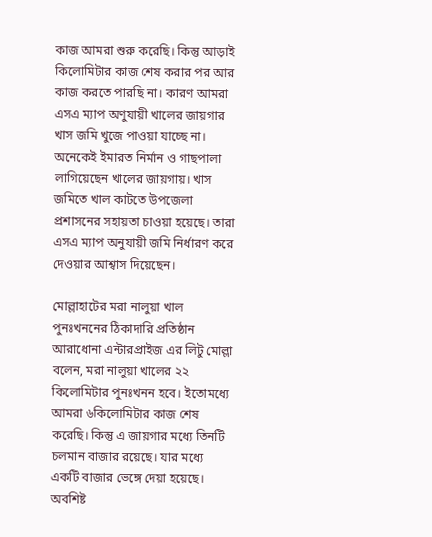কাজ আমরা শুরু করেছি। কিন্তু আড়াই কিলোমিটার কাজ শেষ করার পর আর কাজ করতে পারছি না। কারণ আমরা এসএ ম্যাপ অণুযায়ী খালের জায়গার খাস জমি খুজে পাওয়া যাচ্ছে না। অনেকেই ইমারত নির্মান ও গাছপালা লাগিয়েছেন খালের জায়গায়। খাস জমিতে খাল কাটতে উপজেলা প্রশাসনের সহায়তা চাওয়া হয়েছে। তারা এসএ ম্যাপ অনুযায়ী জমি নির্ধারণ করে দেওয়ার আশ্বাস দিয়েছেন।

মোল্লাহাটের মরা নালুয়া খাল পুনঃখননের ঠিকাদারি প্রতিষ্ঠান আরাধোনা এন্টারপ্রাইজ এর লিটু মোল্লা বলেন, মরা নালুয়া খালের ২২ কিলোমিটার পুনঃখনন হবে। ইতোমধ্যে আমরা ৬কিলোমিটার কাজ শেষ করেছি। কিন্তু এ জায়গার মধ্যে তিনটি চলমান বাজার রয়েছে। যার মধ্যে একটি বাজার ভেঙ্গে দেয়া হয়েছে। অবশিষ্ট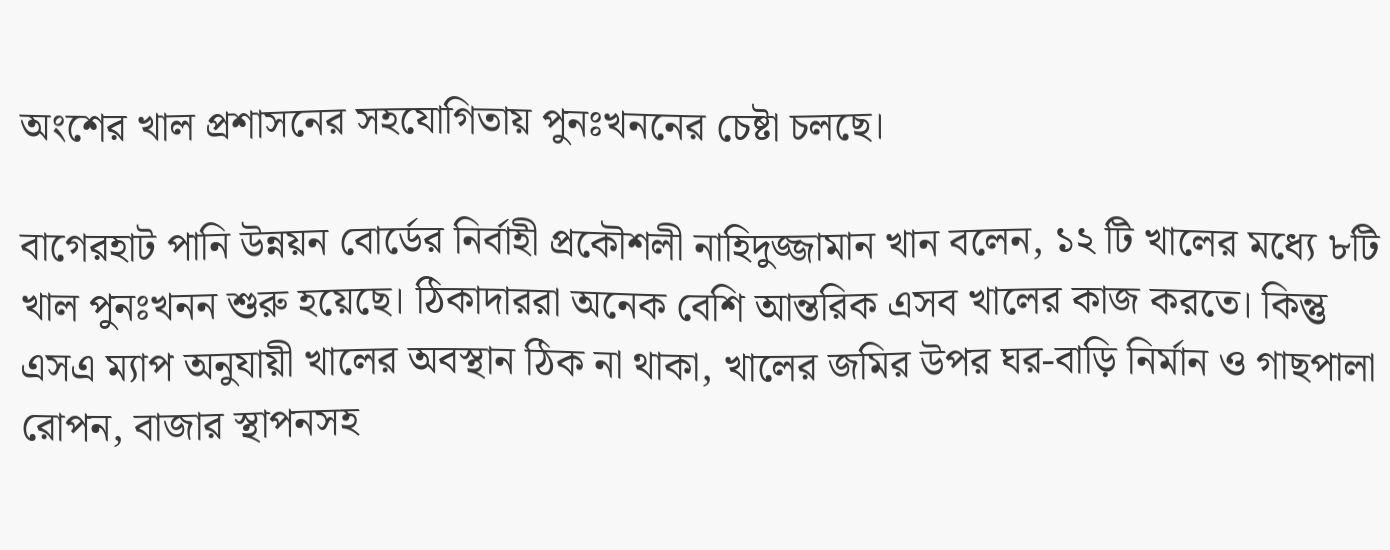অংশের খাল প্রশাসনের সহযোগিতায় পুনঃখননের চেষ্টা চলছে।

বাগেরহাট পানি উন্নয়ন বোর্ডের নির্বাহী প্রকৌশলী নাহিদুজ্জামান খান বলেন, ১২ টি খালের মধ্যে ৮টি খাল পুনঃখনন শুরু হয়েছে। ঠিকাদাররা অনেক বেশি আন্তরিক এসব খালের কাজ করতে। কিন্তু এসএ ম্যাপ অনুযায়ী খালের অবস্থান ঠিক না থাকা, খালের জমির উপর ঘর-বাড়ি নির্মান ও গাছপালা রোপন, বাজার স্থাপনসহ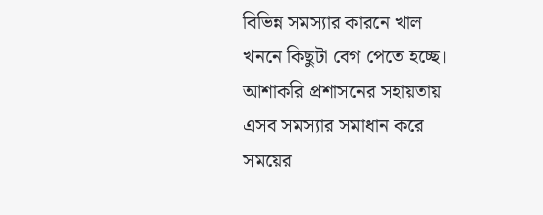বিভিন্ন সমস্যার কারনে খাল খননে কিছুটা বেগ পেতে হচ্ছে। আশাকরি প্রশাসনের সহায়তায় এসব সমস্যার সমাধান করে সময়ের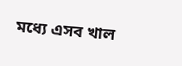মধ্যে এসব খাল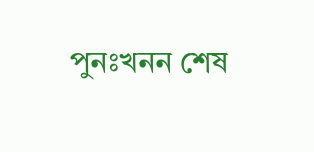পুনঃখনন শেষ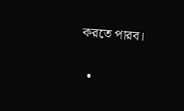করতে পারব।

  •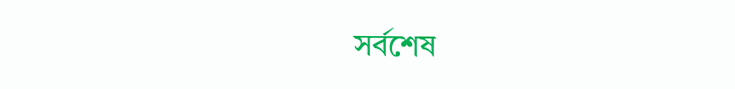সর্বশেষ